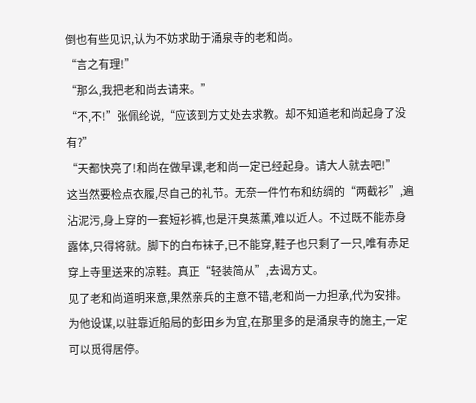倒也有些见识,认为不妨求助于涌泉寺的老和尚。
“言之有理!”
“那么,我把老和尚去请来。”
“不,不!”张佩纶说,“应该到方丈处去求教。却不知道老和尚起身了没有?”
“天都快亮了!和尚在做早课,老和尚一定已经起身。请大人就去吧!”
这当然要检点衣履,尽自己的礼节。无奈一件竹布和纺绸的“两截衫”,遍沾泥污,身上穿的一套短衫裤,也是汗臭蒸薰,难以近人。不过既不能赤身露体,只得将就。脚下的白布袜子,已不能穿,鞋子也只剩了一只,唯有赤足穿上寺里送来的凉鞋。真正“轻装简从”,去谒方丈。
见了老和尚道明来意,果然亲兵的主意不错,老和尚一力担承,代为安排。为他设谋,以驻靠近船局的彭田乡为宜,在那里多的是涌泉寺的施主,一定可以觅得居停。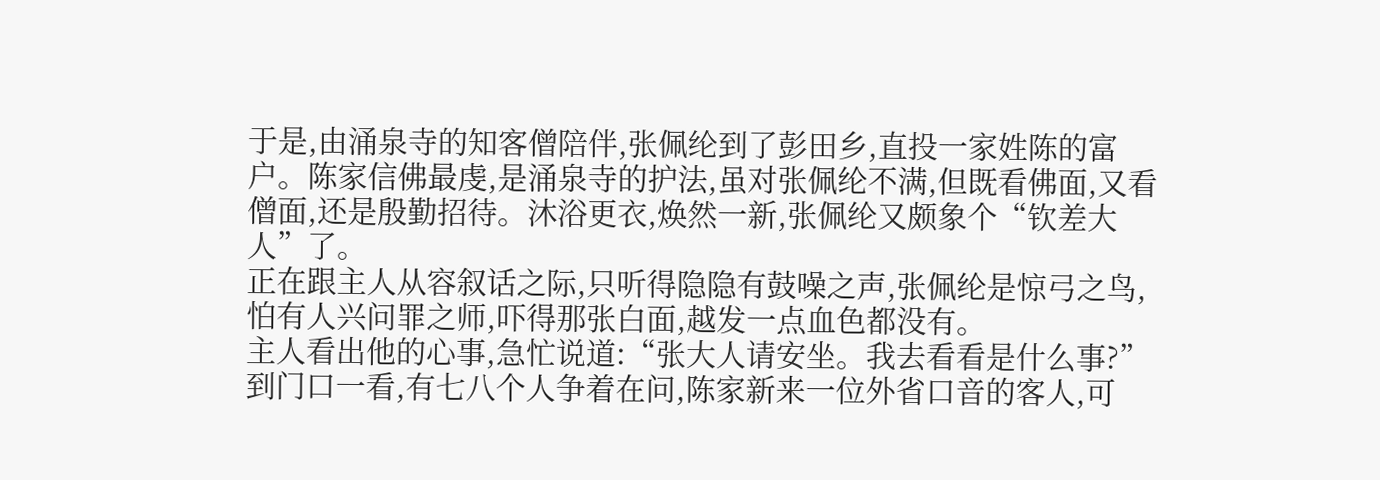于是,由涌泉寺的知客僧陪伴,张佩纶到了彭田乡,直投一家姓陈的富户。陈家信佛最虔,是涌泉寺的护法,虽对张佩纶不满,但既看佛面,又看僧面,还是殷勤招待。沐浴更衣,焕然一新,张佩纶又颇象个“钦差大人”了。
正在跟主人从容叙话之际,只听得隐隐有鼓噪之声,张佩纶是惊弓之鸟,怕有人兴问罪之师,吓得那张白面,越发一点血色都没有。
主人看出他的心事,急忙说道:“张大人请安坐。我去看看是什么事?”
到门口一看,有七八个人争着在问,陈家新来一位外省口音的客人,可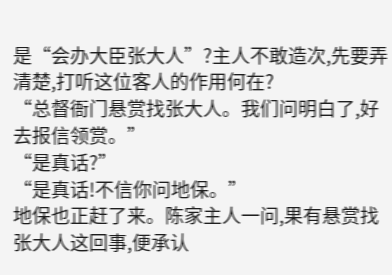是“会办大臣张大人”?主人不敢造次,先要弄清楚,打听这位客人的作用何在?
“总督衙门悬赏找张大人。我们问明白了,好去报信领赏。”
“是真话?”
“是真话!不信你问地保。”
地保也正赶了来。陈家主人一问,果有悬赏找张大人这回事,便承认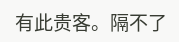有此贵客。隔不了